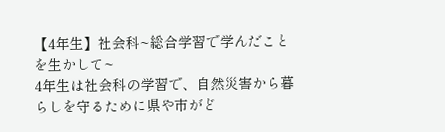【4年生】社会科~総合学習で学んだことを生かして~
4年生は社会科の学習で、自然災害から暮らしを守るために県や市がど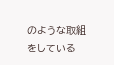のような取組をしている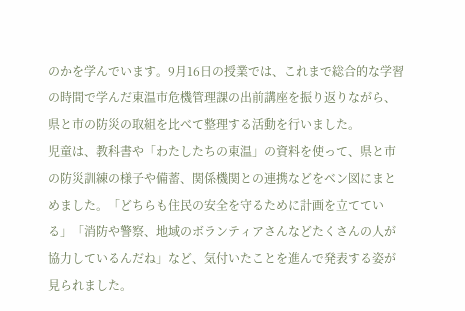のかを学んでいます。9月16日の授業では、これまで総合的な学習の時間で学んだ東温市危機管理課の出前講座を振り返りながら、県と市の防災の取組を比べて整理する活動を行いました。
児童は、教科書や「わたしたちの東温」の資料を使って、県と市の防災訓練の様子や備蓄、関係機関との連携などをベン図にまとめました。「どちらも住民の安全を守るために計画を立てている」「消防や警察、地域のボランティアさんなどたくさんの人が協力しているんだね」など、気付いたことを進んで発表する姿が見られました。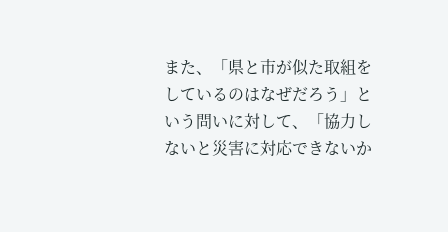また、「県と市が似た取組をしているのはなぜだろう」という問いに対して、「協力しないと災害に対応できないか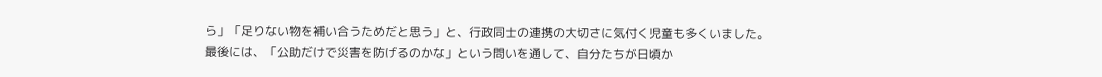ら」「足りない物を補い合うためだと思う」と、行政同士の連携の大切さに気付く児童も多くいました。
最後には、「公助だけで災害を防げるのかな」という問いを通して、自分たちが日頃か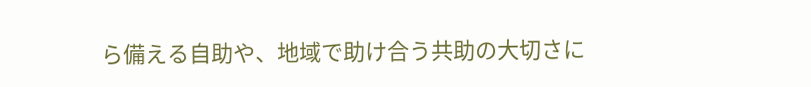ら備える自助や、地域で助け合う共助の大切さに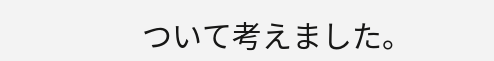ついて考えました。